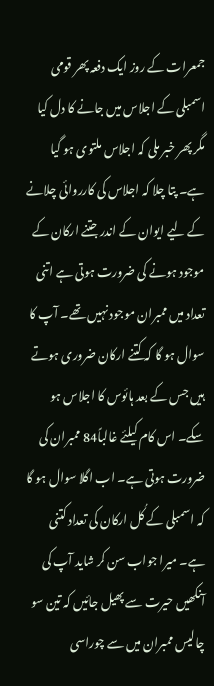جمعرات کے روز ایک دفعہ پھر قومی اسمبلی کے اجلاس میں جانے کا دل کیا مگر پھر خبر ملی کہ اجلاس ملتوی ہو گیا ہے۔ پتا چلا کہ اجلاس کی کارروائی چلانے کے لیے ایوان کے اندر جتنے ارکان کے موجود ہونے کی ضرورت ہوتی ہے اتنی تعداد میں ممبران موجود نہیں تھے۔ آپ کا سوال ہو گا کہ کتنے ارکان ضروری ہوتے ہیں جس کے بعد ہائوس کا اجلاس ہو سکے۔ اس کام کیلئے غالباً84 ممبران کی ضرورت ہوتی ہے۔ اب اگلا سوال ہو گا کہ اسمبلی کے کُل ارکان کی تعداد کتنی ہے۔ میرا جواب سن کر شاید آپ کی آنکھیں حیرت سے پھیل جائیں کہ تین سو چالیس ممبران میں سے چوراسی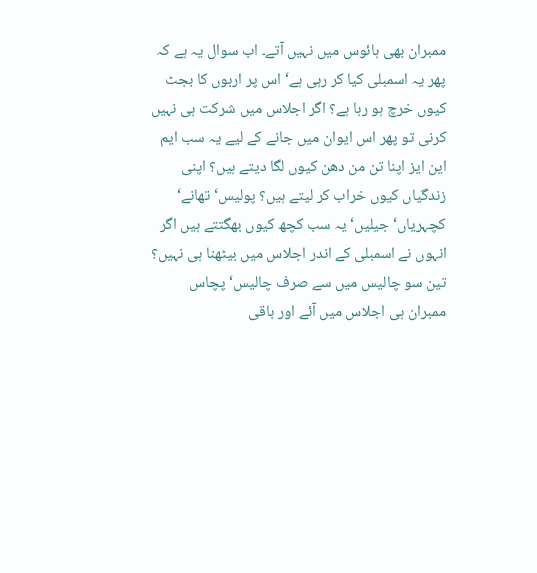ممبران بھی ہائوس میں نہیں آتے۔ اب سوال یہ ہے کہ پھر یہ اسمبلی کیا کر رہی ہے‘ اس پر اربوں کا بجٹ کیوں خرچ ہو رہا ہے؟ اگر اجلاس میں شرکت ہی نہیں کرنی تو پھر اس ایوان میں جانے کے لیے یہ سب ایم این ایز اپنا تن من دھن کیوں لگا دیتے ہیں؟ اپنی زندگیاں کیوں خراب کر لیتے ہیں؟ پولیس‘ تھانے‘ کچہریاں‘ جیلیں‘ یہ سب کچھ کیوں بھگتتے ہیں اگر انہوں نے اسمبلی کے اندر اجلاس میں بیٹھنا ہی نہیں؟ تین سو چالیس میں سے صرف چالیس‘ پچاس ممبران ہی اجلاس میں آئے اور باقی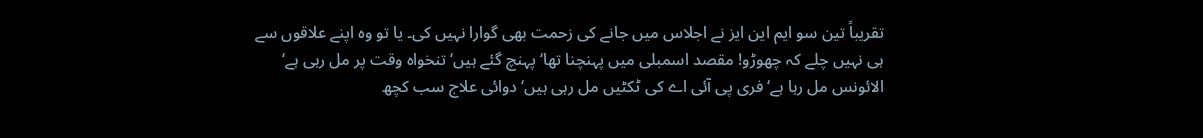تقریباً تین سو ایم این ایز نے اجلاس میں جانے کی زحمت بھی گوارا نہیں کی۔ یا تو وہ اپنے علاقوں سے ہی نہیں چلے کہ چھوڑو! مقصد اسمبلی میں پہنچنا تھا‘ پہنچ گئے ہیں‘ تنخواہ وقت پر مل رہی ہے‘ الائونس مل رہا ہے‘ فری پی آئی اے کی ٹکٹیں مل رہی ہیں‘ دوائی علاج سب کچھ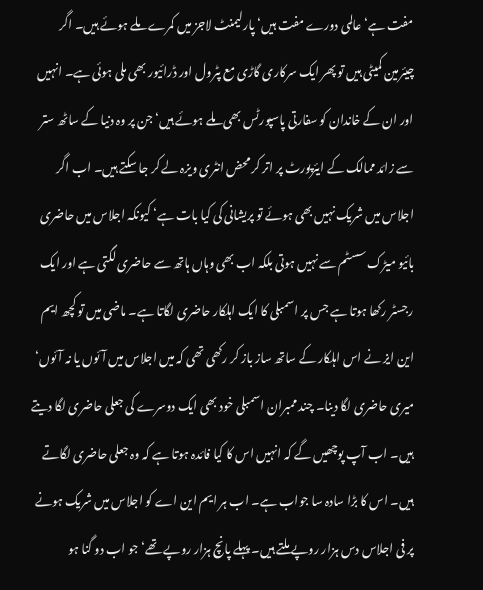مفت ہے‘ عالمی دورے مفت ہیں‘ پارلیمنٹ لاجز میں کمرے ملے ہوئے ہیں۔ اگر چیئرمین کمیٹی ہیں تو پھر ایک سرکاری گاڑی مع پٹرول اور ڈرائیور بھی ملی ہوئی ہے۔ انہیں اور ان کے خاندان کو سفارتی پاسپورٹس بھی ملے ہوئے ہیں‘ جن پر وہ دنیا کے ساٹھ ستر سے زائد ممالک کے ایئرپورٹ پر اتر کر محض انٹری ویزہ لے کر جا سکتے ہیں۔ اب اگر اجلاس میں شریک نہیں بھی ہوئے تو پریشانی کی کیا بات ہے‘ کیونکہ اجلاس میں حاضری بائیو میڑک سسٹم سے نہیں ہوتی بلکہ اب بھی وہاں ہاتھ سے حاضری لگتی ہے اور ایک رجسٹر رکھا ہوتا ہے جس پر اسمبلی کا ایک اہلکار حاضری لگاتا ہے۔ ماضی میں تو کچھ ایم این ایز نے اس اہلکار کے ساتھ ساز باز کر رکھی تھی کہ میں اجلاس میں آئوں یا نہ آئوں‘ میری حاضری لگا دینا۔ چند ممبران اسمبلی خود بھی ایک دوسرے کی جعلی حاضری لگا دیتے ہیں۔ اب آپ پوچھیں گے کہ انہیں اس کا کیا فائدہ ہوتا ہے کہ وہ جعلی حاضری لگاتے ہیں۔ اس کا بڑا سادہ سا جواب ہے۔ اب ہر ایم این اے کو اجلاس میں شریک ہونے پر فی اجلاس دس ہزار روپے ملتے ہیں۔ پہلے پانچ ہزار روپے تھے‘ جو اب دو گنا ہو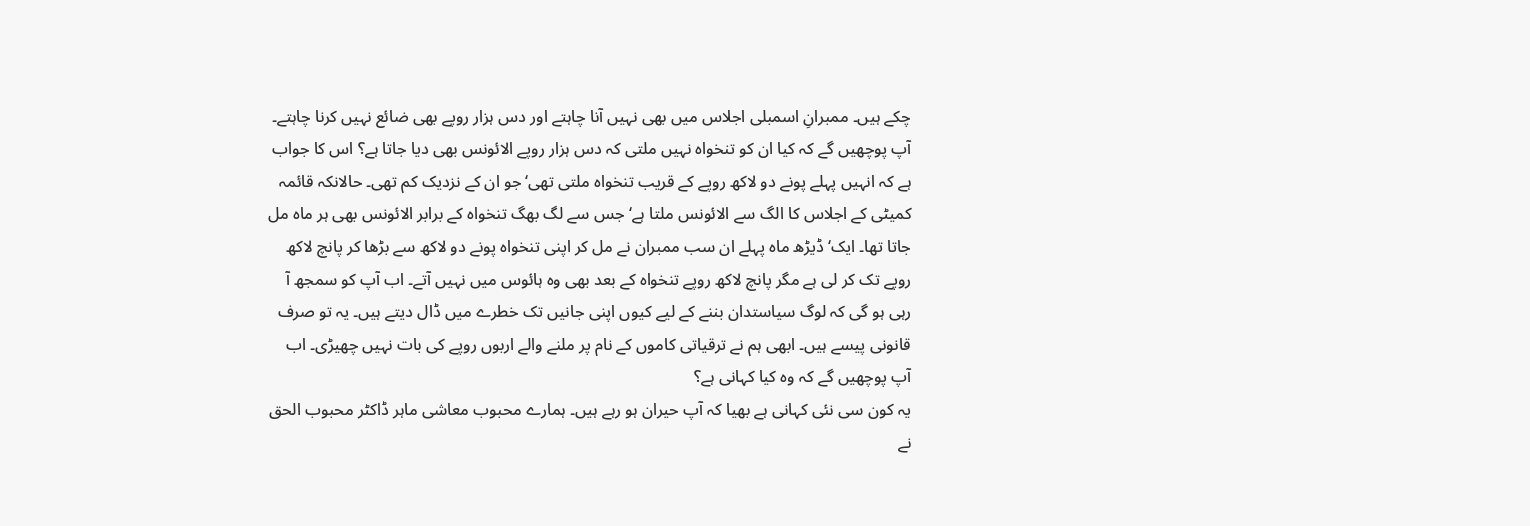چکے ہیں۔ ممبرانِ اسمبلی اجلاس میں بھی نہیں آنا چاہتے اور دس ہزار روپے بھی ضائع نہیں کرنا چاہتے۔ آپ پوچھیں گے کہ کیا ان کو تنخواہ نہیں ملتی کہ دس ہزار روپے الائونس بھی دیا جاتا ہے؟ اس کا جواب ہے کہ انہیں پہلے پونے دو لاکھ روپے کے قریب تنخواہ ملتی تھی‘ جو ان کے نزدیک کم تھی۔ حالانکہ قائمہ کمیٹی کے اجلاس کا الگ سے الائونس ملتا ہے‘ جس سے لگ بھگ تنخواہ کے برابر الائونس بھی ہر ماہ مل جاتا تھا۔ ایک‘ ڈیڑھ ماہ پہلے ان سب ممبران نے مل کر اپنی تنخواہ پونے دو لاکھ سے بڑھا کر پانچ لاکھ روپے تک کر لی ہے مگر پانچ لاکھ روپے تنخواہ کے بعد بھی وہ ہائوس میں نہیں آتے۔ اب آپ کو سمجھ آ رہی ہو گی کہ لوگ سیاستدان بننے کے لیے کیوں اپنی جانیں تک خطرے میں ڈال دیتے ہیں۔ یہ تو صرف قانونی پیسے ہیں۔ ابھی ہم نے ترقیاتی کاموں کے نام پر ملنے والے اربوں روپے کی بات نہیں چھیڑی۔ اب آپ پوچھیں گے کہ وہ کیا کہانی ہے؟
یہ کون سی نئی کہانی ہے بھیا کہ آپ حیران ہو رہے ہیں۔ ہمارے محبوب معاشی ماہر ڈاکٹر محبوب الحق نے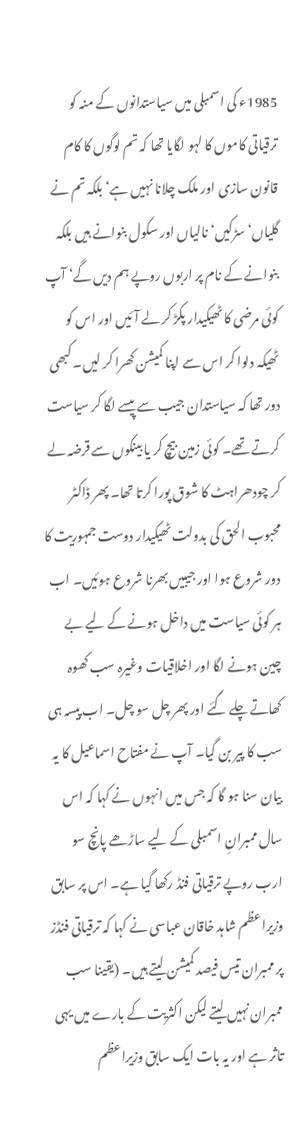1985ء کی اسمبلی میں سیاستدانوں کے منہ کو ترقیاتی کاموں کا لہو لگایا تھا کہ تم لوگوں کا کام قانون سازی اور ملک چلانا نہیں ہے‘ بلکہ تم نے گلیاں‘ سڑکیں‘ نالیاں اور سکول بنوانے ہیں بلکہ بنوانے کے نام پر اربوں روپے ہم دیں گے‘ آپ کوئی مرضی کا ٹھیکیدار پکڑ کر لے آئیں اور اس کو ٹھیکہ دلوا کر اس سے اپنا کمیشن کھرا کر لیں۔ کبھی دور تھا کہ سیاستدان جیب سے پیسے لگا کر سیاست کرتے تھے۔ کوئی زمین بیچ کر یا بینکوں سے قرضہ لے کر چودھراہٹ کا شوق پورا کرتا تھا۔ پھر ڈاکٹر محبوب الحق کی بدولت ٹھیکیدار دوست جمہوریت کا دور شروع ہوا اور جیبیں بھرنا شروع ہوئیں۔ اب ہر کوئی سیاست میں داخل ہونے کے لیے بے چین ہونے لگا اور اخلاقیات وغیرہ سب کھوہ کھاتے چلے گئے اور پھر چل سو چل۔ اب پیسہ ہی سب کا پیر بن گیا۔ آپ نے مفتاح اسماعیل کا یہ بیان سنا ہو گا کہ جس میں انہوں نے کہا کہ اس سال ممبرانِ اسمبلی کے لیے ساڑھے پانچ سو ارب روپے ترقیاتی فنڈ رکھا گیا ہے۔ اس پر سابق وزیراعظم شاہد خاقان عباسی نے کہا کہ ترقیاتی فنڈز پر ممبران تیس فیصد کمیشن لیتے ہیں۔ (یقینا سب ممبران نہیں لیتے لیکن اکثریت کے بارے میں یہی تاثر ہے اور یہ بات ایک سابق وزیراعظم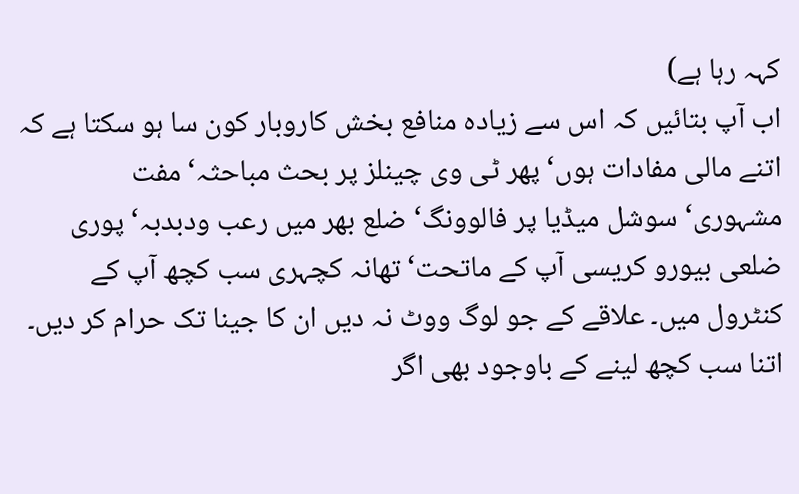کہہ رہا ہے)
اب آپ بتائیں کہ اس سے زیادہ منافع بخش کاروبار کون سا ہو سکتا ہے کہ اتنے مالی مفادات ہوں‘ پھر ٹی وی چینلز پر بحث مباحثہ‘ مفت مشہوری‘سوشل میڈیا پر فالوونگ‘ ضلع بھر میں رعب ودبدبہ‘ پوری ضلعی بیورو کریسی آپ کے ماتحت‘ تھانہ کچہری سب کچھ آپ کے کنٹرول میں۔ علاقے کے جو لوگ ووٹ نہ دیں ان کا جینا تک حرام کر دیں۔ اتنا سب کچھ لینے کے باوجود بھی اگر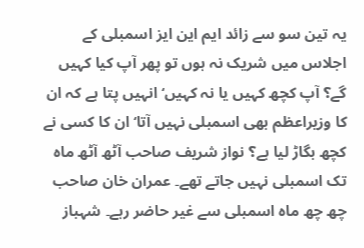یہ تین سو سے زائد ایم این ایز اسمبلی کے اجلاس میں شریک نہ ہوں تو پھر آپ کیا کہیں گے؟ آپ کچھ کہیں یا نہ کہیں‘ انہیں پتا ہے کہ ان کا وزیراعظم بھی اسمبلی نہیں آتا‘ ان کا کسی نے کچھ بگاڑ لیا ہے؟ نواز شریف صاحب آٹھ آٹھ ماہ تک اسمبلی نہیں جاتے تھے۔ عمران خان صاحب چھ چھ ماہ اسمبلی سے غیر حاضر رہے۔ شہباز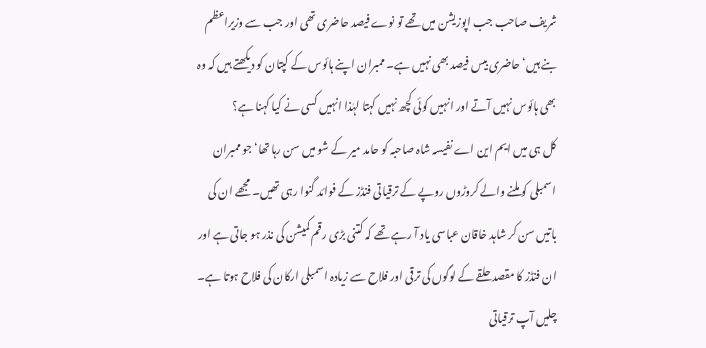شریف صاحب جب اپوزیشن میں تھے تو نوے فیصد حاضری تھی اور جب سے وزیراعظم بنے ہیں‘ حاضری بیس فیصد بھی نہیں ہے۔ ممبران اپنے ہائوس کے کپتان کو دیکھتے ہیں کہ وہ بھی ہائوس نہیں آتے اور انہیں کوئی کچھ نہیں کہتا لہٰذا انہیں کسی نے کیا کہنا ہے؟
کل ہی میں ایم این اے نفیسہ شاہ صاحبہ کو حامد میر کے شو میں سن رہا تھا‘ جو ممبران اسمبلی کو ملنے والے کروڑوں روپے کے ترقیاتی فنڈز کے فوائد گنوا رہی تھیں۔ مجھے ان کی باتیں سن کر شاہد خاقان عباسی یاد آ رہے تھے کہ کتنی بڑی رقم کمیشن کی نذر ہو جاتی ہے اور ان فنڈز کا مقصد حلقے کے لوگوں کی ترقی اور فلاح سے زیادہ اسمبلی ارکان کی فلاح ہوتا ہے۔ چلیں آپ ترقیاتی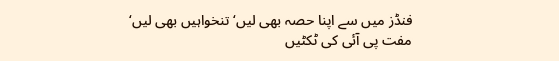فنڈز میں سے اپنا حصہ بھی لیں‘ تنخواہیں بھی لیں‘ مفت پی آئی کی ٹکٹیں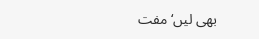بھی لیں‘ مفت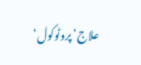علاج‘ پروٹوکول‘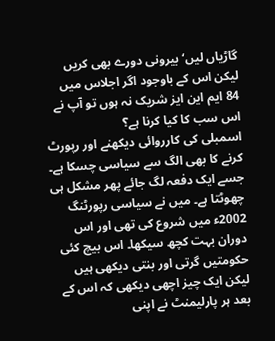گاڑیاں لیں‘ بیرونی دورے بھی کریں لیکن اس کے باوجود اگر اجلاس میں 84 ایم این ایز شریک نہ ہوں تو آپ نے اس سب کا کیا کرنا ہے؟
اسمبلی کی کارروائی دیکھنے اور رپورٹ کرنے کا بھی الگ سے سیاسی چسکا ہے۔ جسے ایک دفعہ لگ جائے پھر مشکل ہی چھوٹتا ہے۔ میں نے سیاسی رپورٹنگ 2002ء میں شروع کی تھی اور اس دوران بہت کچھ سیکھا۔ اس بیچ کئی حکومتیں گرتی اور بنتی دیکھی ہیں لیکن ایک چیز اچھی دیکھی کہ اس کے بعد ہر پارلیمنٹ نے اپنی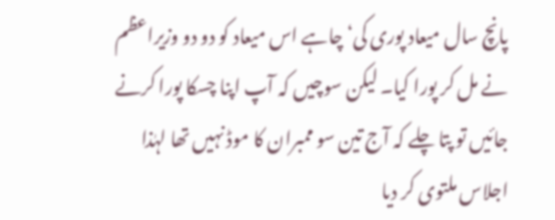پانچ سال میعاد پوری کی‘ چاہے اس میعاد کو دو دو وزیراعظم نے مل کر پورا کیا۔ لیکن سوچیں کہ آپ اپنا چسکا پورا کرنے جائیں تو پتا چلے کہ آج تین سو ممبران کا موڈ نہیں تھا لہٰذا اجلاس ملتوی کر دیا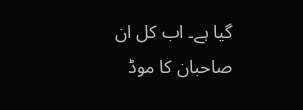گیا ہے۔ اب کل ان صاحبان کا موڈ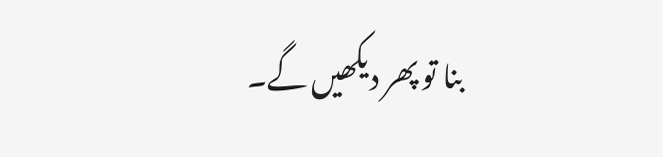بنا تو پھر دیکھیں گے۔